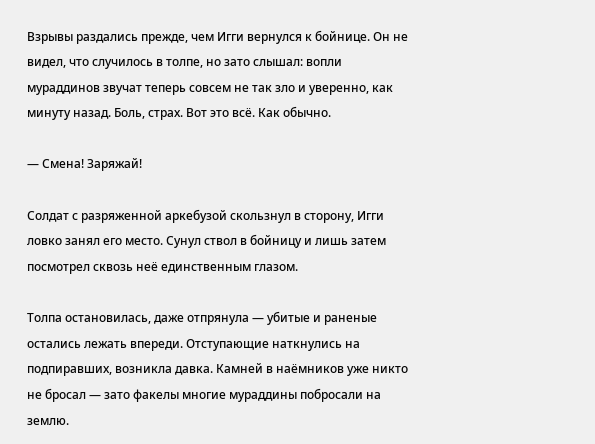Взрывы раздались прежде, чем Игги вернулся к бойнице. Он не видел, что случилось в толпе, но зато слышал: вопли мураддинов звучат теперь совсем не так зло и уверенно, как минуту назад. Боль, страх. Вот это всё. Как обычно.

— Смена! Заряжай!

Солдат с разряженной аркебузой скользнул в сторону, Игги ловко занял его место. Сунул ствол в бойницу и лишь затем посмотрел сквозь неё единственным глазом.

Толпа остановилась, даже отпрянула — убитые и раненые остались лежать впереди. Отступающие наткнулись на подпиравших, возникла давка. Камней в наёмников уже никто не бросал — зато факелы многие мураддины побросали на землю.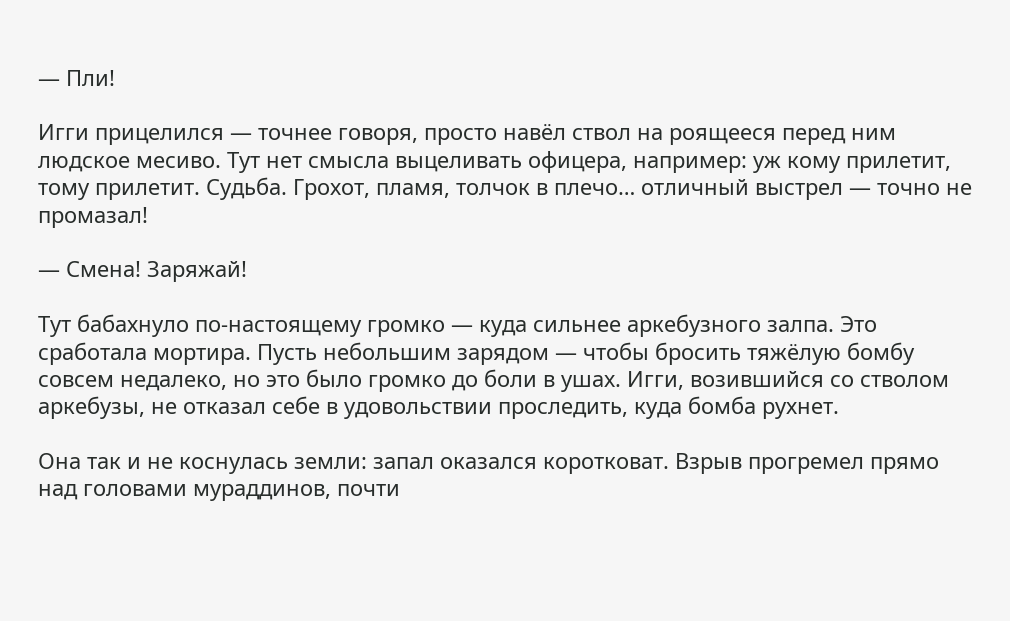— Пли!

Игги прицелился — точнее говоря, просто навёл ствол на роящееся перед ним людское месиво. Тут нет смысла выцеливать офицера, например: уж кому прилетит, тому прилетит. Судьба. Грохот, пламя, толчок в плечо… отличный выстрел — точно не промазал!

— Смена! Заряжай!

Тут бабахнуло по-настоящему громко — куда сильнее аркебузного залпа. Это сработала мортира. Пусть небольшим зарядом — чтобы бросить тяжёлую бомбу совсем недалеко, но это было громко до боли в ушах. Игги, возившийся со стволом аркебузы, не отказал себе в удовольствии проследить, куда бомба рухнет.

Она так и не коснулась земли: запал оказался коротковат. Взрыв прогремел прямо над головами мураддинов, почти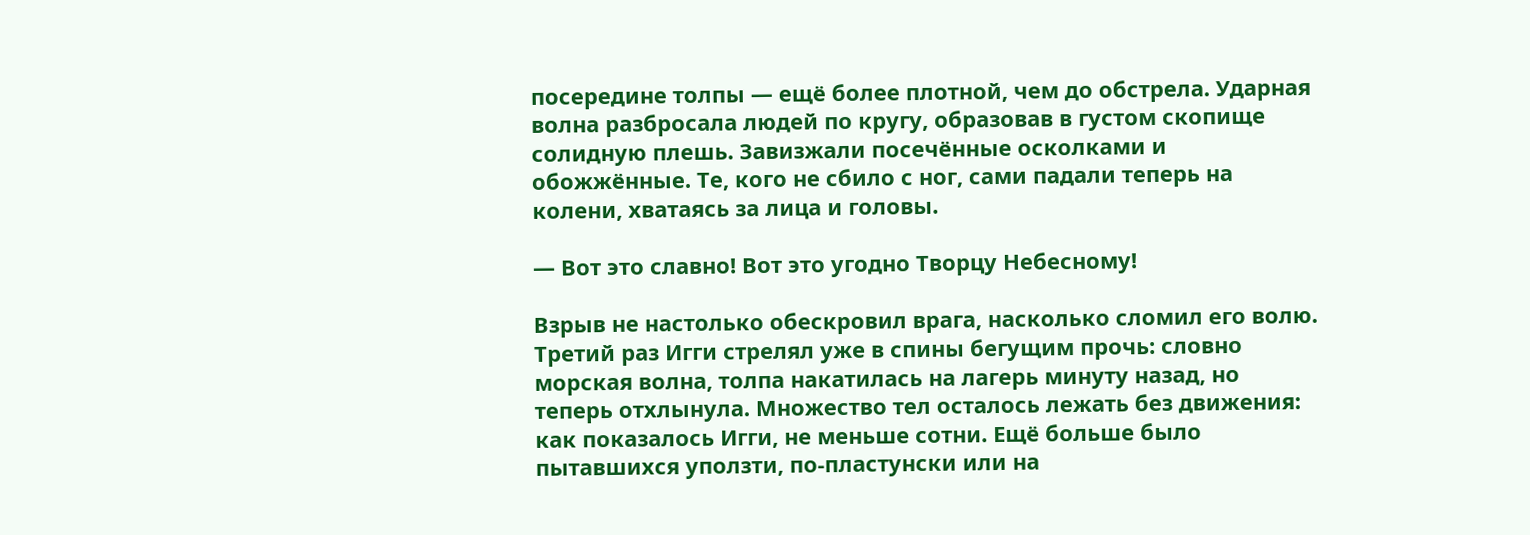посередине толпы — ещё более плотной, чем до обстрела. Ударная волна разбросала людей по кругу, образовав в густом скопище солидную плешь. Завизжали посечённые осколками и обожжённые. Те, кого не сбило с ног, сами падали теперь на колени, хватаясь за лица и головы.

— Вот это славно! Вот это угодно Творцу Небесному!

Взрыв не настолько обескровил врага, насколько сломил его волю. Третий раз Игги стрелял уже в спины бегущим прочь: словно морская волна, толпа накатилась на лагерь минуту назад, но теперь отхлынула. Множество тел осталось лежать без движения: как показалось Игги, не меньше сотни. Ещё больше было пытавшихся уползти, по-пластунски или на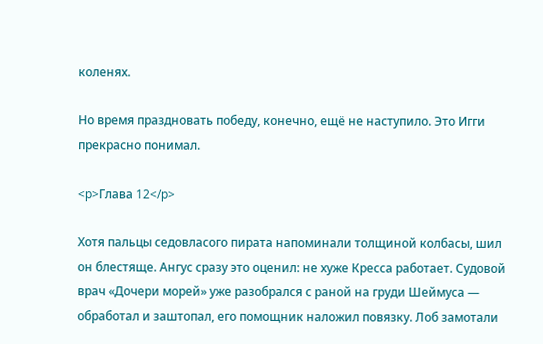коленях.

Но время праздновать победу, конечно, ещё не наступило. Это Игги прекрасно понимал.

<p>Глава 12</p>

Хотя пальцы седовласого пирата напоминали толщиной колбасы, шил он блестяще. Ангус сразу это оценил: не хуже Кресса работает. Судовой врач «Дочери морей» уже разобрался с раной на груди Шеймуса — обработал и заштопал, его помощник наложил повязку. Лоб замотали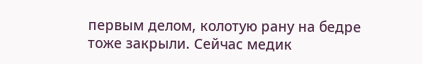первым делом, колотую рану на бедре тоже закрыли. Сейчас медик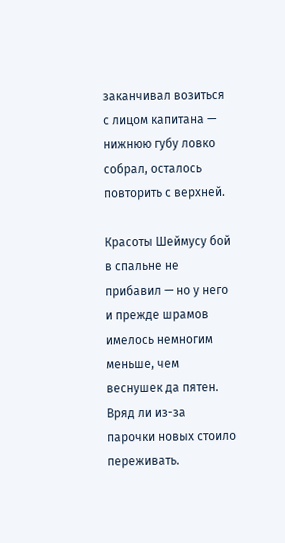заканчивал возиться с лицом капитана — нижнюю губу ловко собрал, осталось повторить с верхней.

Красоты Шеймусу бой в спальне не прибавил — но у него и прежде шрамов имелось немногим меньше, чем веснушек да пятен. Вряд ли из-за парочки новых стоило переживать.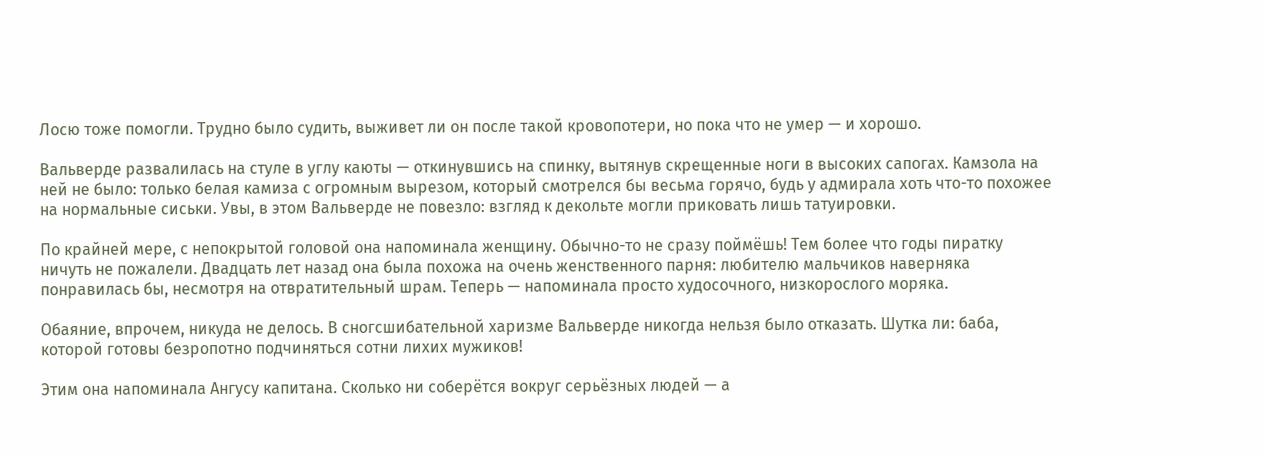Лосю тоже помогли. Трудно было судить, выживет ли он после такой кровопотери, но пока что не умер — и хорошо.

Вальверде развалилась на стуле в углу каюты — откинувшись на спинку, вытянув скрещенные ноги в высоких сапогах. Камзола на ней не было: только белая камиза с огромным вырезом, который смотрелся бы весьма горячо, будь у адмирала хоть что-то похожее на нормальные сиськи. Увы, в этом Вальверде не повезло: взгляд к декольте могли приковать лишь татуировки.

По крайней мере, с непокрытой головой она напоминала женщину. Обычно-то не сразу поймёшь! Тем более что годы пиратку ничуть не пожалели. Двадцать лет назад она была похожа на очень женственного парня: любителю мальчиков наверняка понравилась бы, несмотря на отвратительный шрам. Теперь — напоминала просто худосочного, низкорослого моряка.

Обаяние, впрочем, никуда не делось. В сногсшибательной харизме Вальверде никогда нельзя было отказать. Шутка ли: баба, которой готовы безропотно подчиняться сотни лихих мужиков!

Этим она напоминала Ангусу капитана. Сколько ни соберётся вокруг серьёзных людей — а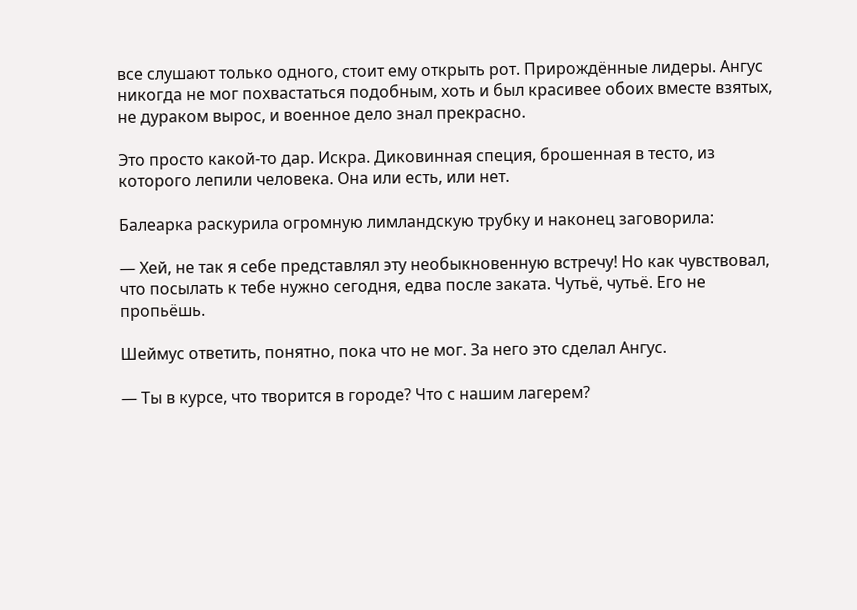все слушают только одного, стоит ему открыть рот. Прирождённые лидеры. Ангус никогда не мог похвастаться подобным, хоть и был красивее обоих вместе взятых, не дураком вырос, и военное дело знал прекрасно.

Это просто какой-то дар. Искра. Диковинная специя, брошенная в тесто, из которого лепили человека. Она или есть, или нет.

Балеарка раскурила огромную лимландскую трубку и наконец заговорила:

— Хей, не так я себе представлял эту необыкновенную встречу! Но как чувствовал, что посылать к тебе нужно сегодня, едва после заката. Чутьё, чутьё. Его не пропьёшь.

Шеймус ответить, понятно, пока что не мог. За него это сделал Ангус.

— Ты в курсе, что творится в городе? Что с нашим лагерем?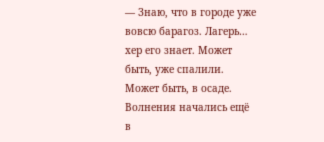— Знаю, что в городе уже вовсю барагоз. Лагерь… хер его знает. Может быть, уже спалили. Может быть, в осаде. Волнения начались ещё в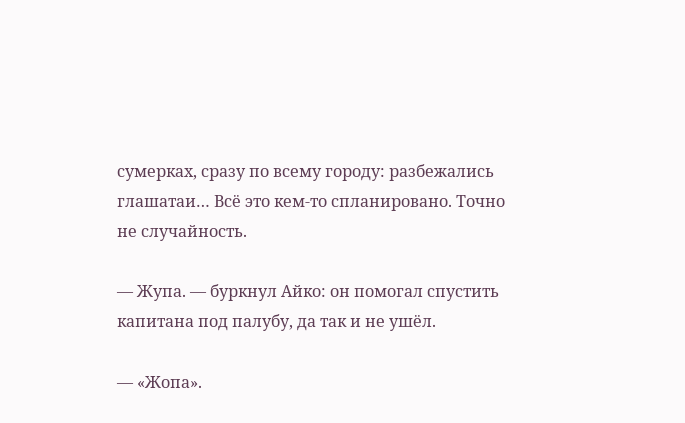сумерках, сразу по всему городу: разбежались глашатаи… Всё это кем-то спланировано. Точно не случайность.

— Жупа. — буркнул Айко: он помогал спустить капитана под палубу, да так и не ушёл.

— «Жопа».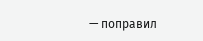— поправил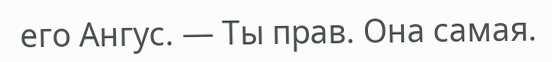его Ангус. — Ты прав. Она самая.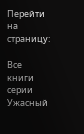Перейти на страницу:

Все книги серии Ужасный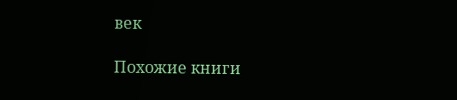век

Похожие книги